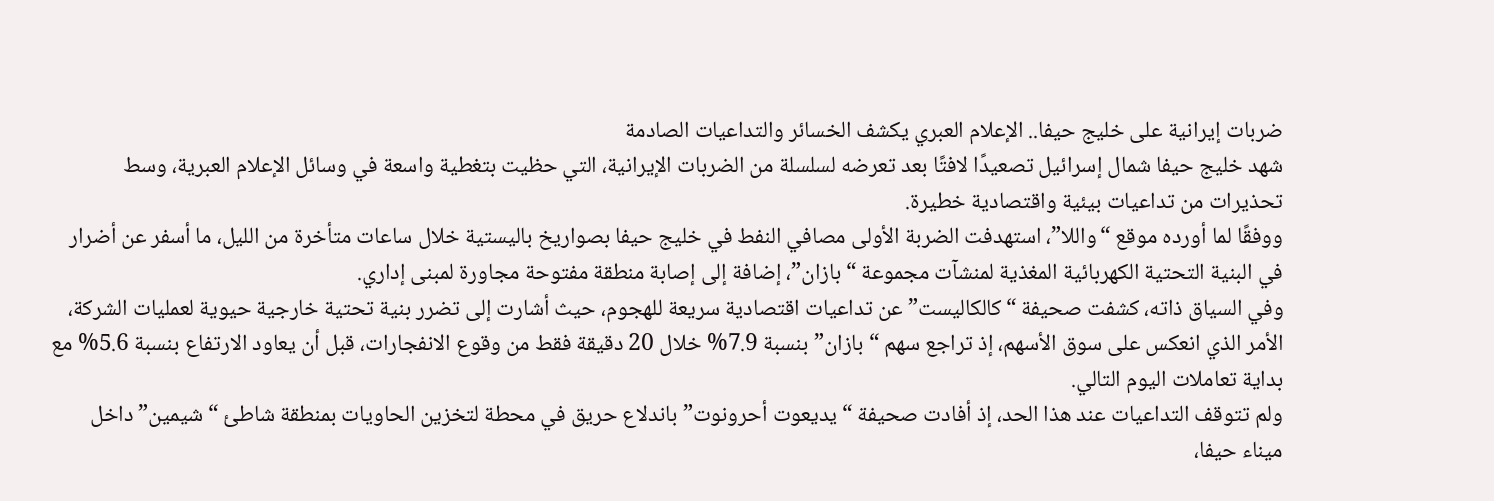ضربات إيرانية على خليج حيفا.. الإعلام العبري يكشف الخسائر والتداعيات الصادمة
شهد خليج حيفا شمال إسرائيل تصعيدًا لافتًا بعد تعرضه لسلسلة من الضربات الإيرانية، التي حظيت بتغطية واسعة في وسائل الإعلام العبرية، وسط تحذيرات من تداعيات بيئية واقتصادية خطيرة.
ووفقًا لما أورده موقع “واللا”، استهدفت الضربة الأولى مصافي النفط في خليج حيفا بصواريخ باليستية خلال ساعات متأخرة من الليل، ما أسفر عن أضرار في البنية التحتية الكهربائية المغذية لمنشآت مجموعة “بازان”، إضافة إلى إصابة منطقة مفتوحة مجاورة لمبنى إداري.
وفي السياق ذاته، كشفت صحيفة “كالكاليست” عن تداعيات اقتصادية سريعة للهجوم، حيث أشارت إلى تضرر بنية تحتية خارجية حيوية لعمليات الشركة، الأمر الذي انعكس على سوق الأسهم، إذ تراجع سهم “بازان” بنسبة 7.9% خلال 20 دقيقة فقط من وقوع الانفجارات، قبل أن يعاود الارتفاع بنسبة 5.6% مع بداية تعاملات اليوم التالي.
ولم تتوقف التداعيات عند هذا الحد، إذ أفادت صحيفة “يديعوت أحرونوت” باندلاع حريق في محطة لتخزين الحاويات بمنطقة شاطئ “شيمين” داخل ميناء حيفا،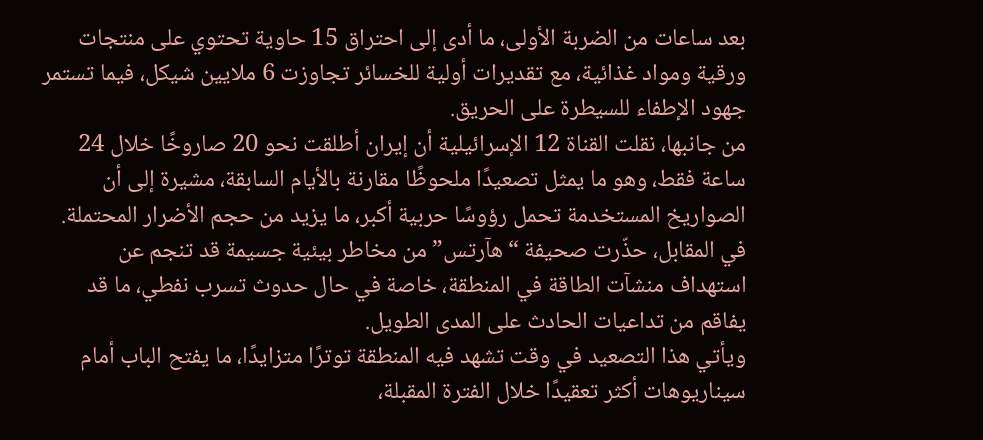بعد ساعات من الضربة الأولى، ما أدى إلى احتراق 15 حاوية تحتوي على منتجات ورقية ومواد غذائية، مع تقديرات أولية للخسائر تجاوزت 6 ملايين شيكل، فيما تستمر جهود الإطفاء للسيطرة على الحريق.
من جانبها، نقلت القناة 12 الإسرائيلية أن إيران أطلقت نحو 20 صاروخًا خلال 24 ساعة فقط، وهو ما يمثل تصعيدًا ملحوظًا مقارنة بالأيام السابقة، مشيرة إلى أن الصواريخ المستخدمة تحمل رؤوسًا حربية أكبر، ما يزيد من حجم الأضرار المحتملة.
في المقابل، حذّرت صحيفة “هآرتس” من مخاطر بيئية جسيمة قد تنجم عن استهداف منشآت الطاقة في المنطقة، خاصة في حال حدوث تسرب نفطي، ما قد يفاقم من تداعيات الحادث على المدى الطويل.
ويأتي هذا التصعيد في وقت تشهد فيه المنطقة توترًا متزايدًا، ما يفتح الباب أمام سيناريوهات أكثر تعقيدًا خلال الفترة المقبلة،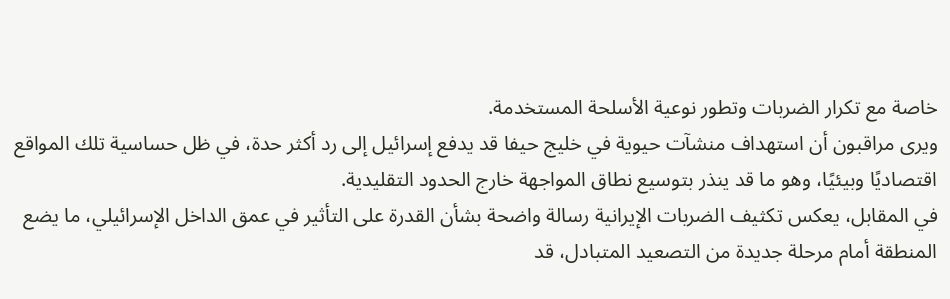خاصة مع تكرار الضربات وتطور نوعية الأسلحة المستخدمة.
ويرى مراقبون أن استهداف منشآت حيوية في خليج حيفا قد يدفع إسرائيل إلى رد أكثر حدة، في ظل حساسية تلك المواقع اقتصاديًا وبيئيًا، وهو ما قد ينذر بتوسيع نطاق المواجهة خارج الحدود التقليدية.
في المقابل، يعكس تكثيف الضربات الإيرانية رسالة واضحة بشأن القدرة على التأثير في عمق الداخل الإسرائيلي، ما يضع المنطقة أمام مرحلة جديدة من التصعيد المتبادل، قد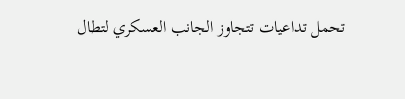تحمل تداعيات تتجاوز الجانب العسكري لتطال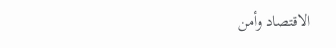الاقتصاد وأمن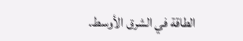الطاقة في الشرق الأوسط.